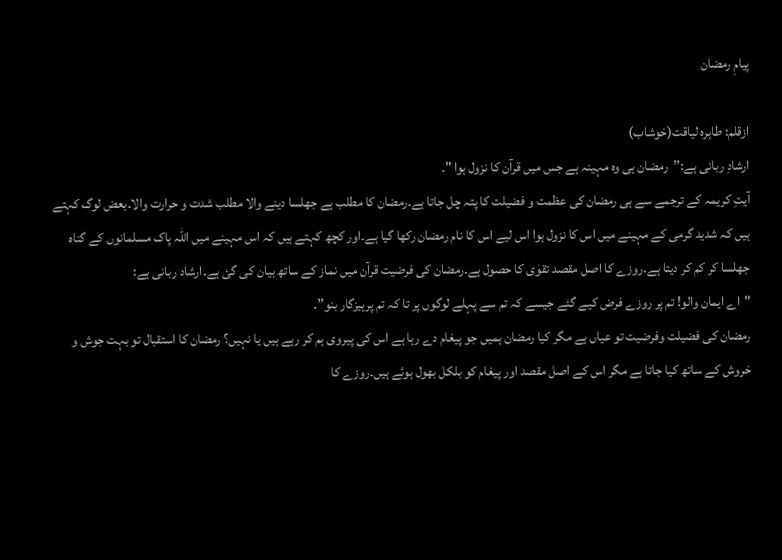پیامِ رمضان

ازقلم: طاہرہ لیاقت(خوشاب)
ارشادِ ربانی ہے:’’رمضان ہی وہ مہینہ ہے جس میں قرآن کا نزول ہوا "۔
آیتِ کریمہ کے ترجمے سے ہی رمضان کی عظمت و فضیلت کا پتہ چل جاتا ہے۔رمضان کا مطلب ہے جھلسا دینے والا مطلب شدت و حرارت والا۔بعض لوگ کہتے ہیں کہ شدید گرمی کے مہینے میں اس کا نزول ہوا اس لیے اس کا نام رمضان رکھا گیا ہے۔اور کچھ کہتے ہیں کہ اس مہینے میں اللہ پاک مسلمانوں کے گناہ جھلسا کر کم کر دیتا ہے۔روزے کا اصل مقصد تقوٰی کا حصول ہے۔رمضان کی فرضیت قرآن میں نماز کے ساتھ بیان کی گئ ہے۔ارشاد ربانی ہے:
"اے ایمان والو! تم پر روزے فرض کیے گئے جیسے کہ تم سے پہلے لوگوں پر تا کہ تم پرہیزگار بنو”۔
رمضان کی فضیلت وفرضیت تو عیاں ہے مگر کیا رمضان ہمیں جو پیغام دے رہا ہے اس کی پیروی ہم کر رہے ہیں یا نہیں؟ رمضان کا استقبال تو بہت جوش و خروش کے ساتھ کیا جاتا ہے مگر اس کے اصل مقصد اور پیغام کو بلکل بھول ہوئے ہیں۔روزے کا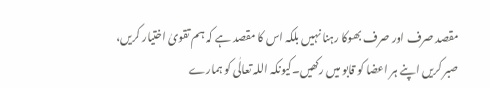مقصد صرف اور صرف بھوکا رہنا نہیں بلکہ اس کا مقصد ہے کہ ہم تقویٰ اختیار کریں، صبر کریں اپنے ہر اعضا کو قابو میں رکھیں۔کیونکہ اللہ تعالٰی کو ہمارے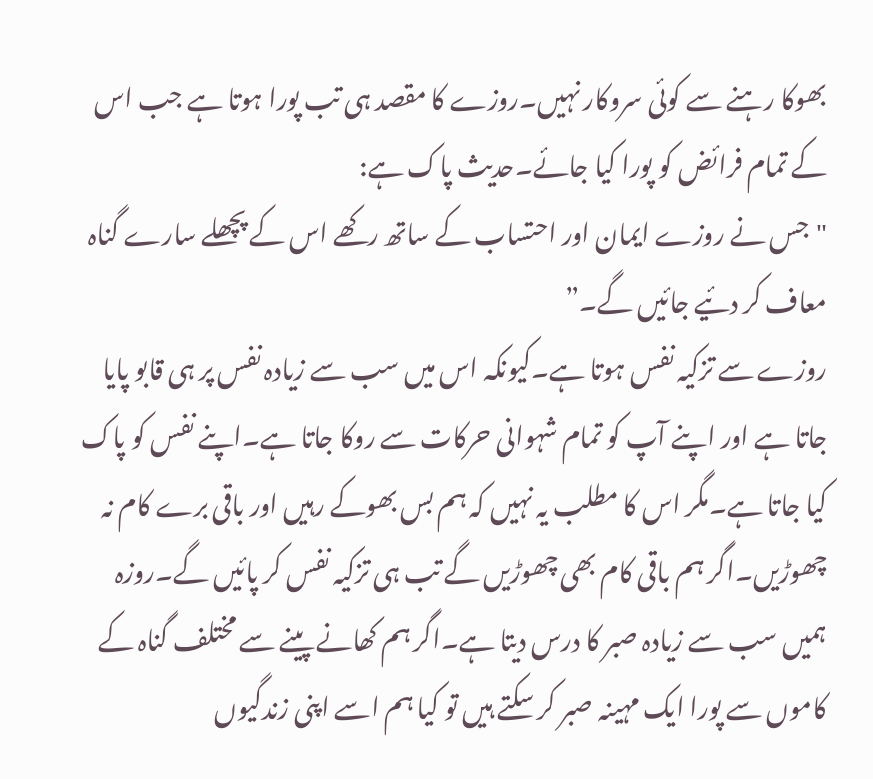بھوکا رہنے سے کوئی سروکار نہیں۔روزے کا مقصد ہی تب پورا ہوتا ہے جب اس کے تمام فرائض کو پورا کیا جائے۔حدیث پاک ہے:
"جس نے روزے ایمان اور احتساب کے ساتھ رکھے اس کے پچھلے سارے گناہ معاف کر دئیے جائیں گے۔”
روزے سے تزکیہ نفس ہوتا ہے۔کیونکہ اس میں سب سے زیادہ نفس پر ہی قابو پایا جاتا ہے اور اپنے آپ کو تمام شہوانی حرکات سے روکا جاتا ہے۔اپنے نفس کو پاک کیا جاتا ہے۔مگر اس کا مطلب یہ نہیں کہ ہم بس بھوکے رہیں اور باقی برے کام نہ چھوڑیں۔اگر ہم باقی کام بھی چھوڑیں گے تب ہی تزکیہ نفس کر پائیں گے۔روزہ ہمیں سب سے زیادہ صبر کا درس دیتا ہے۔اگر ہم کھانے پینے سے مختلف گناہ کے کاموں سے پورا ایک مہینہ صبر کر سکتے ہیں تو کیا ہم اسے اپنی زندگیوں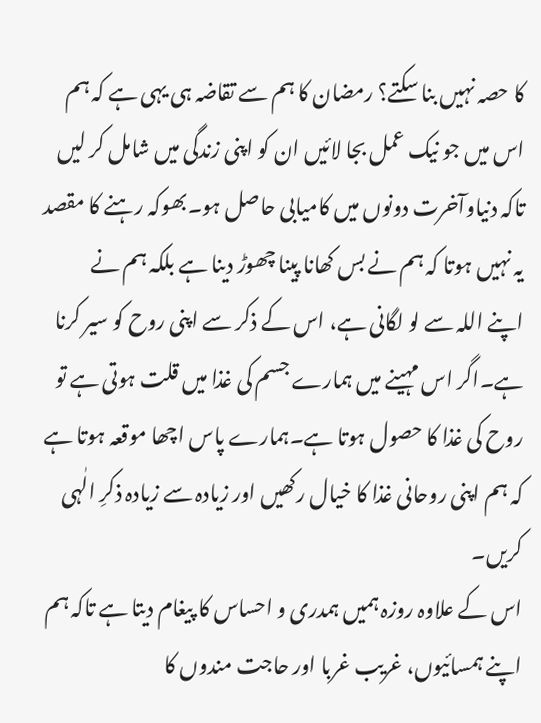کا حصہ نہیں بنا سکتے؟ رمضان کا ہم سے تقاضہ ہی یہی ہے کہ ہم اس میں جو نیک عمل بجا لائیں ان کو اپنی زندگی میں شامل کر لیں تاکہ دنیاوآخرت دونوں میں کامیابی حاصل ہو۔بھوکہ رہنے کا مقصد یہ نہیں ہوتا کہ ہم نے بس کھانا پینا چھوڑ دینا ہے بلکہ ہم نے اپنے اللہ سے لو لگانی ہے، اس کے ذکر سے اپنی روح کو سیر کرنا ہے۔اگر اس مہینے میں ہمارے جسم کی غذا میں قلت ہوتی ہے تو روح کی غذا کا حصول ہوتا ہے۔ہمارے پاس اچھا موقعہ ہوتا ہے کہ ہم اپنی روحانی غذا کا خیال رکھیں اور زیادہ سے زیادہ ذکرِ الٰہی کریں۔
اس کے علاوہ روزہ ہمیں ہمدری و احساس کا پیغام دیتا ہے تاکہ ہم اپنے ہمسائیوں، غریب غربا اور حاجت مندوں کا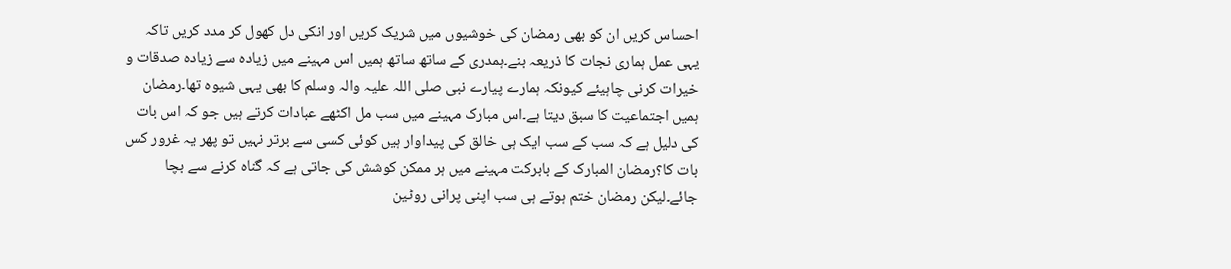احساس کریں ان کو بھی رمضان کی خوشیوں میں شریک کریں اور انکی دل کھول کر مدد کریں تاکہ یہی عمل ہماری نجات کا ذریعہ بنے۔ہمدری کے ساتھ ساتھ ہمیں اس مہینے میں زیادہ سے زیادہ صدقات و خیرات کرنی چاہیئے کیونکہ ہمارے پیارے نبی صلی اللہ علیہ والہ وسلم کا بھی یہی شیوہ تھا۔رمضان ہمیں اجتماعیت کا سبق دیتا ہے۔اس مبارک مہینے میں سب مل اکٹھے عبادات کرتے ہیں جو کہ اس بات کی دلیل ہے کہ سب کے سب ایک ہی خالق کی پیداوار ہیں کوئی کسی سے برتر نہیں تو پھر یہ غرور کس بات کا؟رمضان المبارک کے بابرکت مہینے میں ہر ممکن کوشش کی جاتی ہے کہ گناہ کرنے سے بچا جائے۔لیکن رمضان ختم ہوتے ہی سب اپنی پرانی روٹین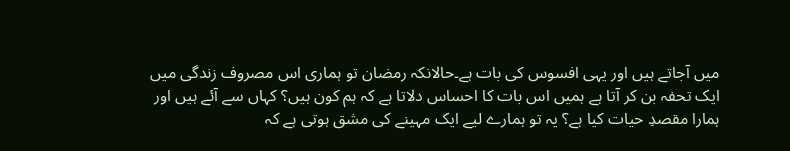میں آجاتے ہیں اور یہی افسوس کی بات ہے۔حالانکہ رمضان تو ہماری اس مصروف زندگی میں ایک تحفہ بن کر آتا ہے ہمیں اس بات کا احساس دلاتا ہے کہ ہم کون ہیں؟ کہاں سے آئے ہیں اور ہمارا مقصدِ حیات کیا ہے؟ یہ تو ہمارے لیے ایک مہینے کی مشق ہوتی ہے کہ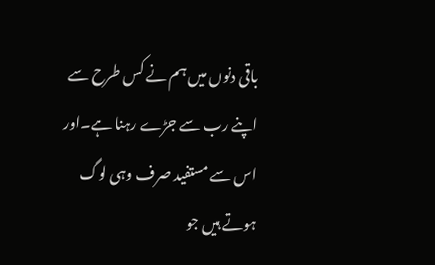باقی دنوں میں ہم نے کس طرح سے اپنے رب سے جڑے رہنا ہے۔اور اس سے مستفید صرف وہی لوگ ہوتے ہیں جو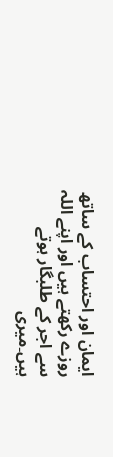ایمان اور احتساب کے ساتھ روزے رکھتے ہیں اور اپنے اللہ سے اجر کے طلبگار ہوتے ہیں۔میری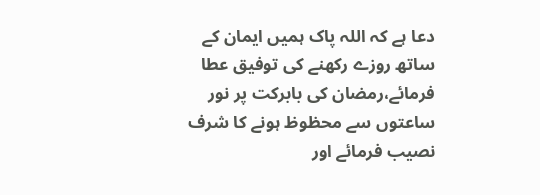دعا ہے کہ اللہ پاک ہمیں ایمان کے ساتھ روزے رکھنے کی توفیق عطا فرمائے،رمضان کی بابرکت پر نور ساعتوں سے محظوظ ہونے کا شرف نصیب فرمائے اور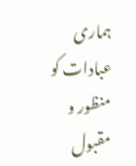ہماری عبادات کو منظور و مقبول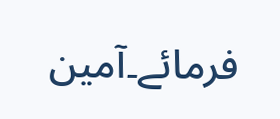فرمائے۔آمین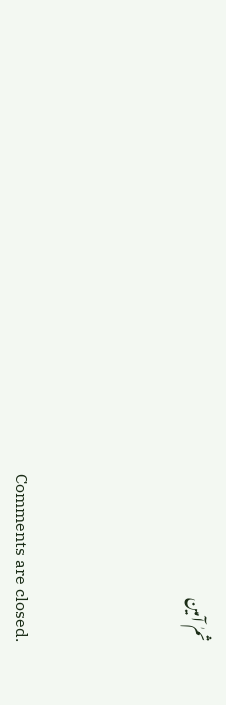ثمٰ آمین



Comments are closed.